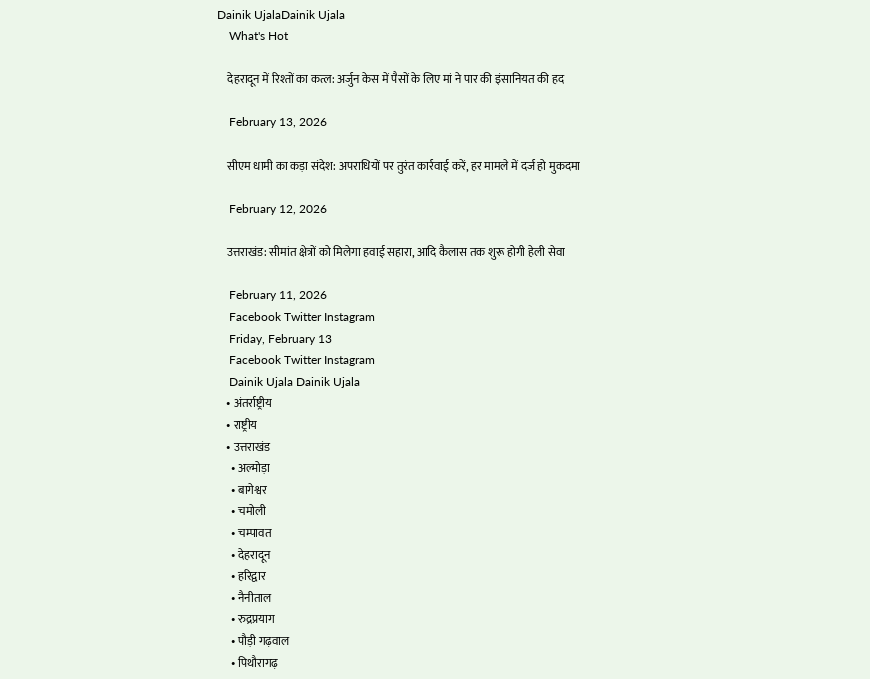Dainik UjalaDainik Ujala
    What's Hot

    देहरादून में रिश्तों का कत्ल: अर्जुन केस में पैसों के लिए मां ने पार की इंसानियत की हद

    February 13, 2026

    सीएम धामी का कड़ा संदेश: अपराधियों पर तुरंत कार्रवाई करें, हर मामले में दर्ज हो मुकदमा

    February 12, 2026

    उत्तराखंड: सीमांत क्षेत्रों को मिलेगा हवाई सहारा, आदि कैलास तक शुरू होगी हेली सेवा

    February 11, 2026
    Facebook Twitter Instagram
    Friday, February 13
    Facebook Twitter Instagram
    Dainik Ujala Dainik Ujala
    • अंतर्राष्ट्रीय
    • राष्ट्रीय
    • उत्तराखंड
      • अल्मोड़ा
      • बागेश्वर
      • चमोली
      • चम्पावत
      • देहरादून
      • हरिद्वार
      • नैनीताल
      • रुद्रप्रयाग
      • पौड़ी गढ़वाल
      • पिथौरागढ़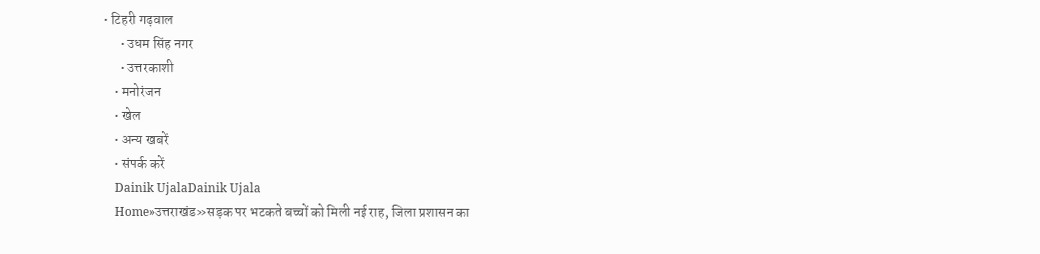• टिहरी गढ़वाल
      • उधम सिंह नगर
      • उत्तरकाशी
    • मनोरंजन
    • खेल
    • अन्य खबरें
    • संपर्क करें
    Dainik UjalaDainik Ujala
    Home»उत्तराखंड»सड़क पर भटकते बच्चों को मिली नई राह, जिला प्रशासन का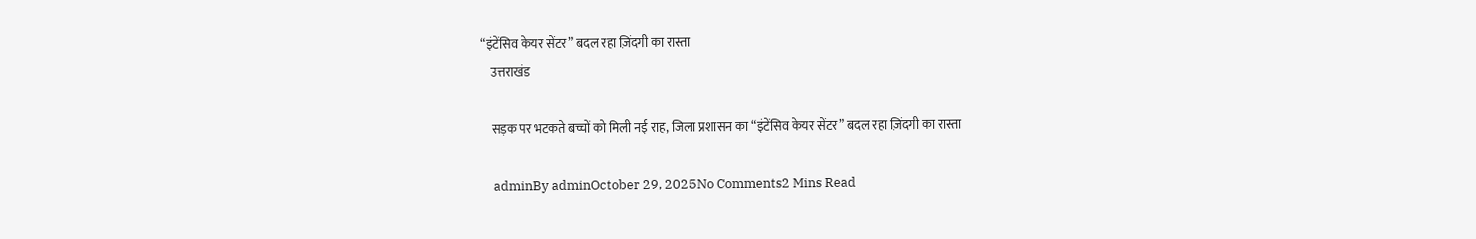“इंटेंसिव केयर सेंटर” बदल रहा ज़िंदगी का रास्ता
    उत्तराखंड

    सड़क पर भटकते बच्चों को मिली नई राह, जिला प्रशासन का “इंटेंसिव केयर सेंटर” बदल रहा ज़िंदगी का रास्ता

    adminBy adminOctober 29, 2025No Comments2 Mins Read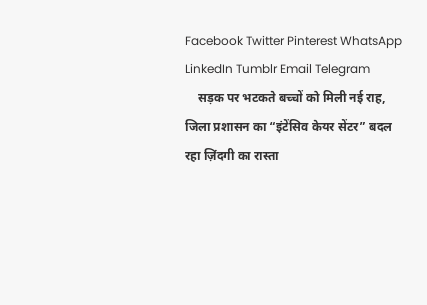Facebook Twitter Pinterest WhatsApp LinkedIn Tumblr Email Telegram
    सड़क पर भटकते बच्चों को मिली नई राह, जिला प्रशासन का “इंटेंसिव केयर सेंटर” बदल रहा ज़िंदगी का रास्ता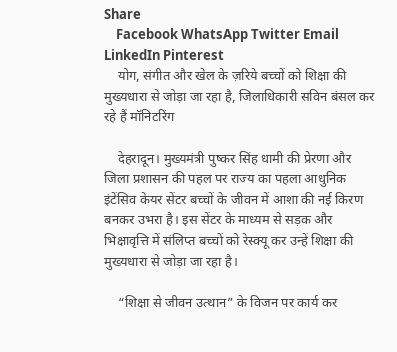Share
    Facebook WhatsApp Twitter Email LinkedIn Pinterest
    योग, संगीत और खेल के ज़रिये बच्चों को शिक्षा की मुख्यधारा से जोड़ा जा रहा है, जिलाधिकारी सविन बंसल कर रहे हैं मॉनिटरिंग

    देहरादून। मुख्यमंत्री पुष्कर सिंह धामी की प्रेरणा और जिला प्रशासन की पहल पर राज्य का पहला आधुनिक इंटेंसिव केयर सेंटर बच्चों के जीवन में आशा की नई किरण बनकर उभरा है। इस सेंटर के माध्यम से सड़क और भिक्षावृत्ति में संलिप्त बच्चों को रेस्क्यू कर उन्हें शिक्षा की मुख्यधारा से जोड़ा जा रहा है।

    “शिक्षा से जीवन उत्थान” के विजन पर कार्य कर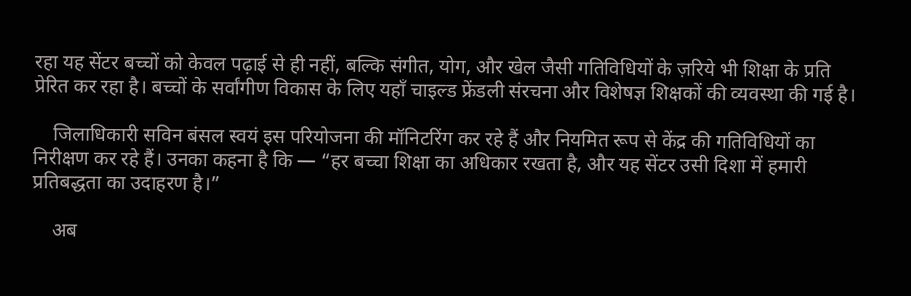रहा यह सेंटर बच्चों को केवल पढ़ाई से ही नहीं, बल्कि संगीत, योग, और खेल जैसी गतिविधियों के ज़रिये भी शिक्षा के प्रति प्रेरित कर रहा है। बच्चों के सर्वांगीण विकास के लिए यहाँ चाइल्ड फ्रेंडली संरचना और विशेषज्ञ शिक्षकों की व्यवस्था की गई है।

    जिलाधिकारी सविन बंसल स्वयं इस परियोजना की मॉनिटरिंग कर रहे हैं और नियमित रूप से केंद्र की गतिविधियों का निरीक्षण कर रहे हैं। उनका कहना है कि — “हर बच्चा शिक्षा का अधिकार रखता है, और यह सेंटर उसी दिशा में हमारी प्रतिबद्धता का उदाहरण है।”

    अब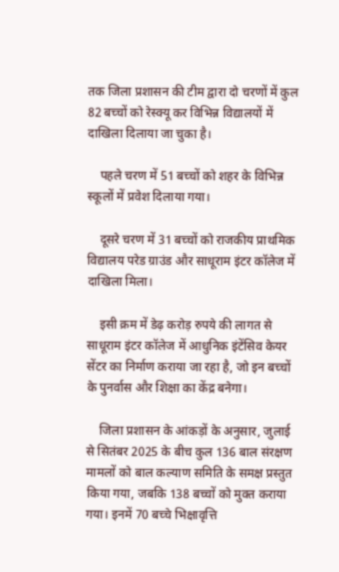तक जिला प्रशासन की टीम द्वारा दो चरणों में कुल 82 बच्चों को रेस्क्यू कर विभिन्न विद्यालयों में दाखिला दिलाया जा चुका है।

    पहले चरण में 51 बच्चों को शहर के विभिन्न स्कूलों में प्रवेश दिलाया गया।

    दूसरे चरण में 31 बच्चों को राजकीय प्राथमिक विद्यालय परेड ग्राउंड और साधूराम इंटर कॉलेज में दाखिला मिला।

    इसी क्रम में डेढ़ करोड़ रुपये की लागत से साधूराम इंटर कॉलेज में आधुनिक इंटेंसिव केयर सेंटर का निर्माण कराया जा रहा है, जो इन बच्चों के पुनर्वास और शिक्षा का केंद्र बनेगा।

    जिला प्रशासन के आंकड़ों के अनुसार, जुलाई से सितंबर 2025 के बीच कुल 136 बाल संरक्षण मामलों को बाल कल्याण समिति के समक्ष प्रस्तुत किया गया, जबकि 138 बच्चों को मुक्त कराया गया। इनमें 70 बच्चे भिक्षावृत्ति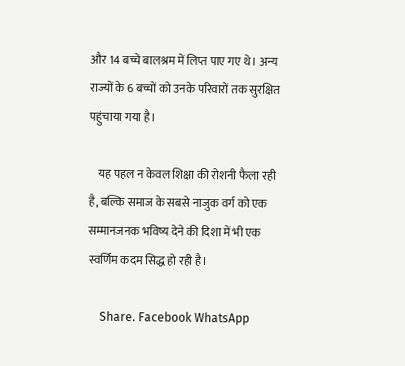और 14 बच्चे बालश्रम में लिप्त पाए गए थे। अन्य राज्यों के 6 बच्चों को उनके परिवारों तक सुरक्षित पहुंचाया गया है।

    यह पहल न केवल शिक्षा की रोशनी फैला रही है, बल्कि समाज के सबसे नाजुक वर्ग को एक सम्मानजनक भविष्य देने की दिशा में भी एक स्वर्णिम कदम सिद्ध हो रही है।

    Share. Facebook WhatsApp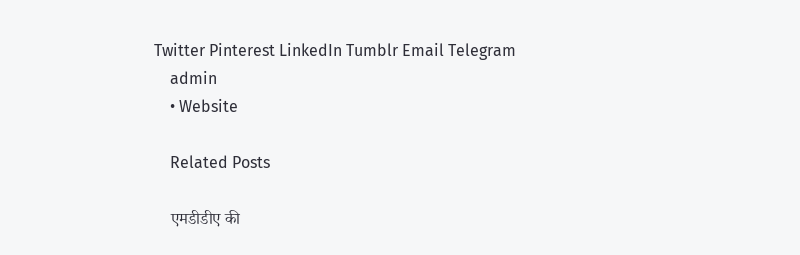Twitter Pinterest LinkedIn Tumblr Email Telegram
    admin
    • Website

    Related Posts

    एमडीडीए की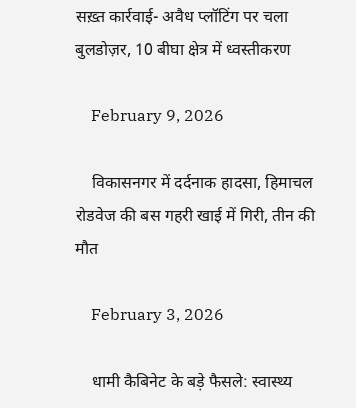सख़्त कार्रवाई- अवैध प्लॉटिंग पर चला बुलडोज़र, 10 बीघा क्षेत्र में ध्वस्तीकरण

    February 9, 2026

    विकासनगर में दर्दनाक हादसा, हिमाचल रोडवेज की बस गहरी खाई में गिरी, तीन की मौत

    February 3, 2026

    धामी कैबिनेट के बड़े फैसले: स्वास्थ्य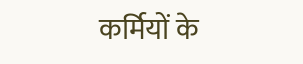कर्मियों के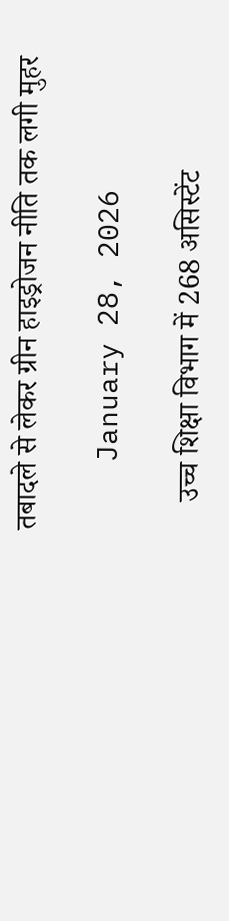तबादले से लेकर ग्रीन हाइड्रोजन नीति तक लगी मुहर

    January 28, 2026

    उच्च शिक्षा विभाग में 268 असिस्टेंट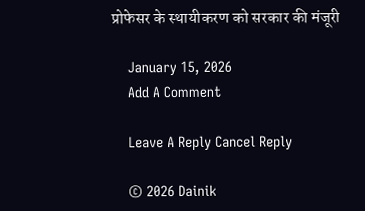प्रोफेसर के स्थायीकरण को सरकार की मंजूरी

    January 15, 2026
    Add A Comment

    Leave A Reply Cancel Reply

    © 2026 Dainik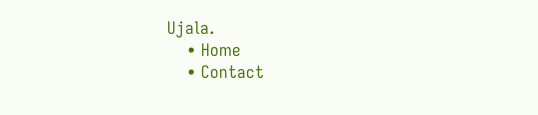Ujala.
    • Home
    • Contact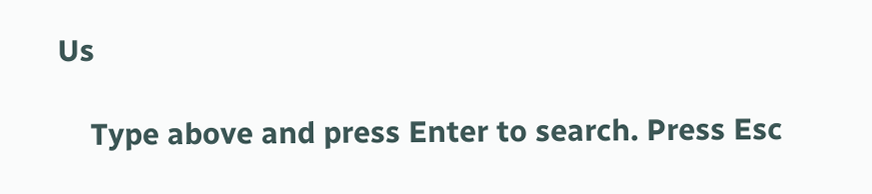Us

    Type above and press Enter to search. Press Esc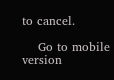to cancel.

    Go to mobile version